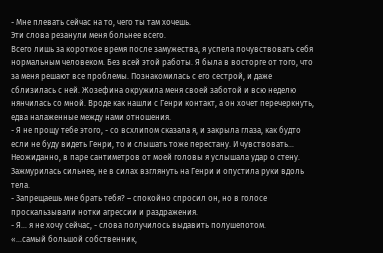- Мне плевать сейчас на то, чего ты там хочешь.
Эти слова резанули меня больнее всего.
Всего лишь за короткое время после замужества, я успела почувствовать себя нормальным человеком. Без всей этой работы. Я была в восторге от того, что за меня решают все проблемы. Познакомилась с его сестрой, и даже сблизилась с ней. Жозефина окружила меня своей заботой и всю неделю нянчилась со мной. Вроде как нашли с Генри контакт, а он хочет перечеркнуть, едва налаженные между нами отношения.
- Я не прощу тебе этого, - со всхлипом сказала я, и закрыла глаза, как будто если не буду видеть Генри, то и слышать тоже перестану. И чувствовать…
Неожиданно, в паре сантиметров от моей головы я услышала удар о стену. Зажмурилась сильнее, не в силах взглянуть на Генри и опустила руки вдоль тела.
- Запрещаешь мне брать тебя? – спокойно спросил он, но в голосе проскальзывали нотки агрессии и раздражения.
- Я… я не хочу сейчас, - слова получилось выдавить полушепотом.
«…самый большой собственник,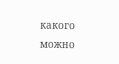какого можно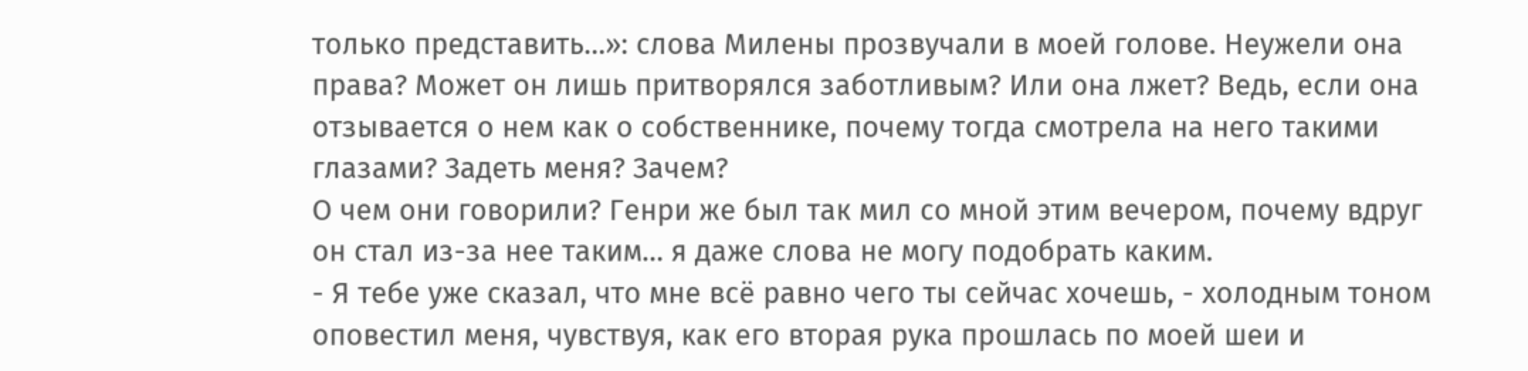только представить…»: слова Милены прозвучали в моей голове. Неужели она права? Может он лишь притворялся заботливым? Или она лжет? Ведь, если она отзывается о нем как о собственнике, почему тогда смотрела на него такими глазами? Задеть меня? Зачем?
О чем они говорили? Генри же был так мил со мной этим вечером, почему вдруг он стал из-за нее таким… я даже слова не могу подобрать каким.
- Я тебе уже сказал, что мне всё равно чего ты сейчас хочешь, - холодным тоном оповестил меня, чувствуя, как его вторая рука прошлась по моей шеи и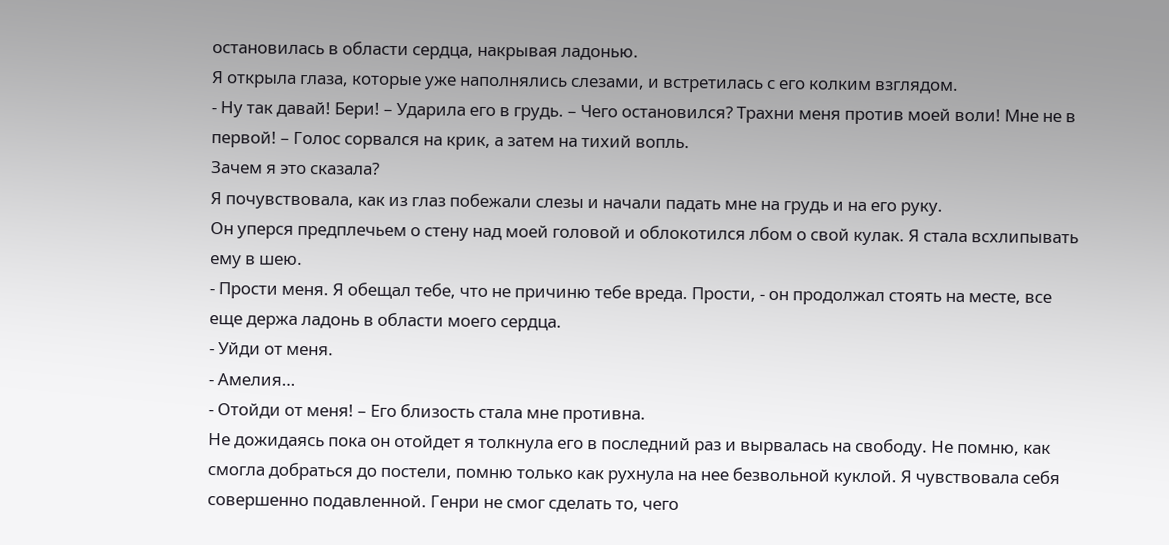остановилась в области сердца, накрывая ладонью.
Я открыла глаза, которые уже наполнялись слезами, и встретилась с его колким взглядом.
- Ну так давай! Бери! – Ударила его в грудь. – Чего остановился? Трахни меня против моей воли! Мне не в первой! – Голос сорвался на крик, а затем на тихий вопль.
Зачем я это сказала?
Я почувствовала, как из глаз побежали слезы и начали падать мне на грудь и на его руку.
Он уперся предплечьем о стену над моей головой и облокотился лбом о свой кулак. Я стала всхлипывать ему в шею.
- Прости меня. Я обещал тебе, что не причиню тебе вреда. Прости, - он продолжал стоять на месте, все еще держа ладонь в области моего сердца.
- Уйди от меня.
- Амелия…
- Отойди от меня! – Его близость стала мне противна.
Не дожидаясь пока он отойдет я толкнула его в последний раз и вырвалась на свободу. Не помню, как смогла добраться до постели, помню только как рухнула на нее безвольной куклой. Я чувствовала себя совершенно подавленной. Генри не смог сделать то, чего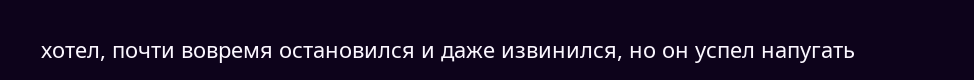хотел, почти вовремя остановился и даже извинился, но он успел напугать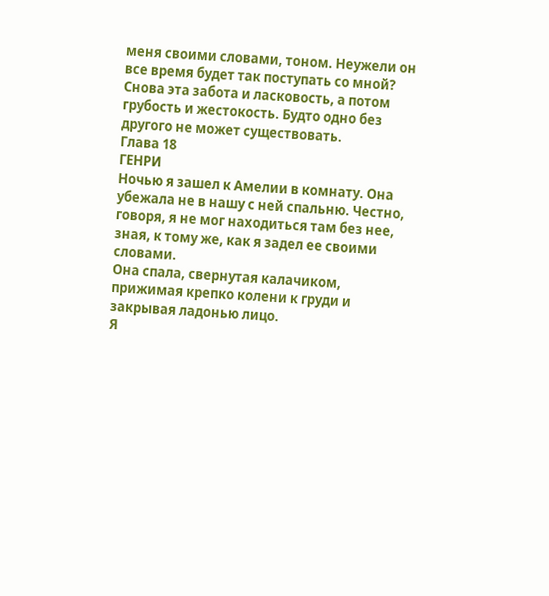меня своими словами, тоном. Неужели он все время будет так поступать со мной? Снова эта забота и ласковость, а потом грубость и жестокость. Будто одно без другого не может существовать.
Глава 18
ГЕНРИ
Ночью я зашел к Амелии в комнату. Она убежала не в нашу с ней спальню. Честно, говоря, я не мог находиться там без нее, зная, к тому же, как я задел ее своими словами.
Она спала, свернутая калачиком, прижимая крепко колени к груди и закрывая ладонью лицо.
Я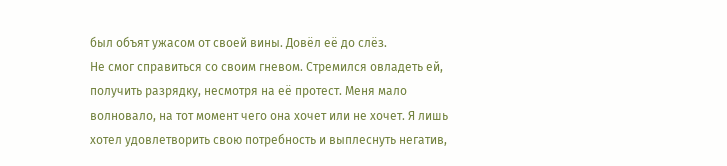был объят ужасом от своей вины. Довёл её до слёз.
Не смог справиться со своим гневом. Стремился овладеть ей, получить разрядку, несмотря на её протест. Меня мало волновало, на тот момент чего она хочет или не хочет. Я лишь хотел удовлетворить свою потребность и выплеснуть негатив,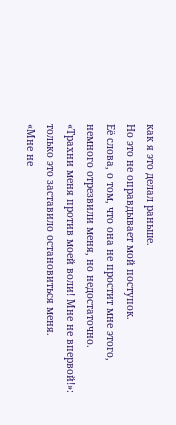как я это делал раньше.
Но это не оправдывает мой поступок.
Её слова, о том, что она не простит мне этого, немного отрезвили меня, но недостаточно.
«Трахни меня против моей воли! Мне не впервой!»: только это заставило остановиться меня.
«Мне не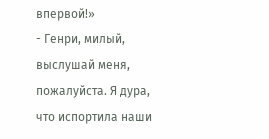впервой!»
- Генри, милый, выслушай меня, пожалуйста. Я дура, что испортила наши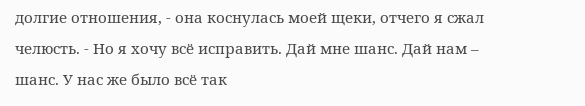долгие отношения, - она коснулась моей щеки, отчего я сжал челюсть. - Но я хочу всё исправить. Дай мне шанс. Дай нам – шанс. У нас же было всё так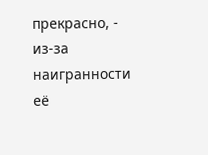прекрасно, - из-за наигранности её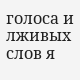голоса и лживых слов я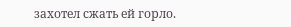захотел сжать ей горло.